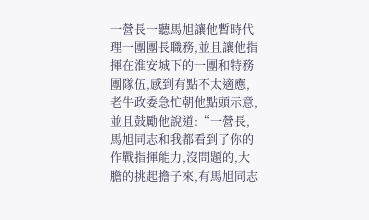一營長一聽馬旭讓他暫時代理一團團長職務,並且讓他指揮在淮安城下的一團和特務團隊伍,感到有點不太適應,老牛政委急忙朝他點頭示意,並且鼓勵他說道:“一營長,馬旭同志和我都看到了你的作戰指揮能力,沒問題的,大膽的挑起擔子來,有馬旭同志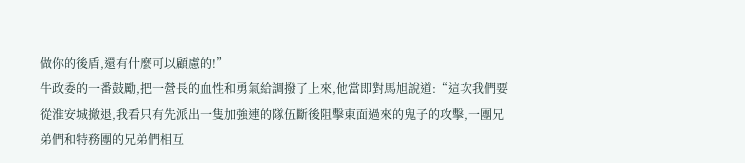做你的後盾,還有什麼可以顧慮的!”
牛政委的一番鼓勵,把一營長的血性和勇氣給調撥了上來,他當即對馬旭說道:“這次我們要從淮安城撤退,我看只有先派出一隻加強連的隊伍斷後阻擊東面過來的鬼子的攻擊,一團兄弟們和特務團的兄弟們相互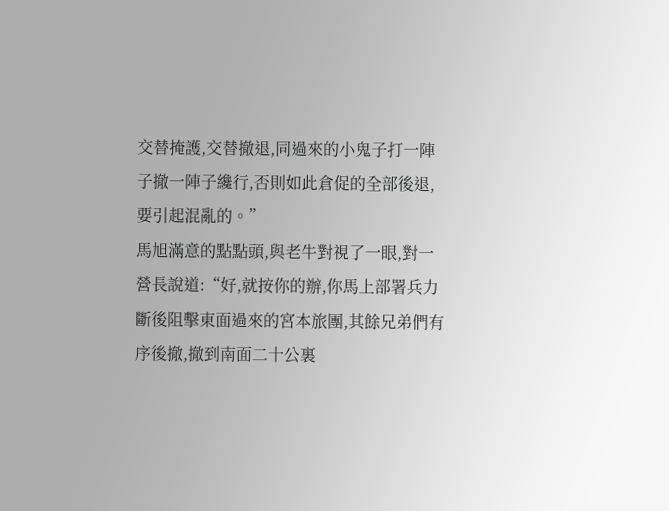交替掩護,交替撤退,同過來的小鬼子打一陣子撤一陣子纔行,否則如此倉促的全部後退,要引起混亂的。”
馬旭滿意的點點頭,與老牛對視了一眼,對一營長說道:“好,就按你的辦,你馬上部署兵力斷後阻擊東面過來的宮本旅團,其餘兄弟們有序後撤,撤到南面二十公裏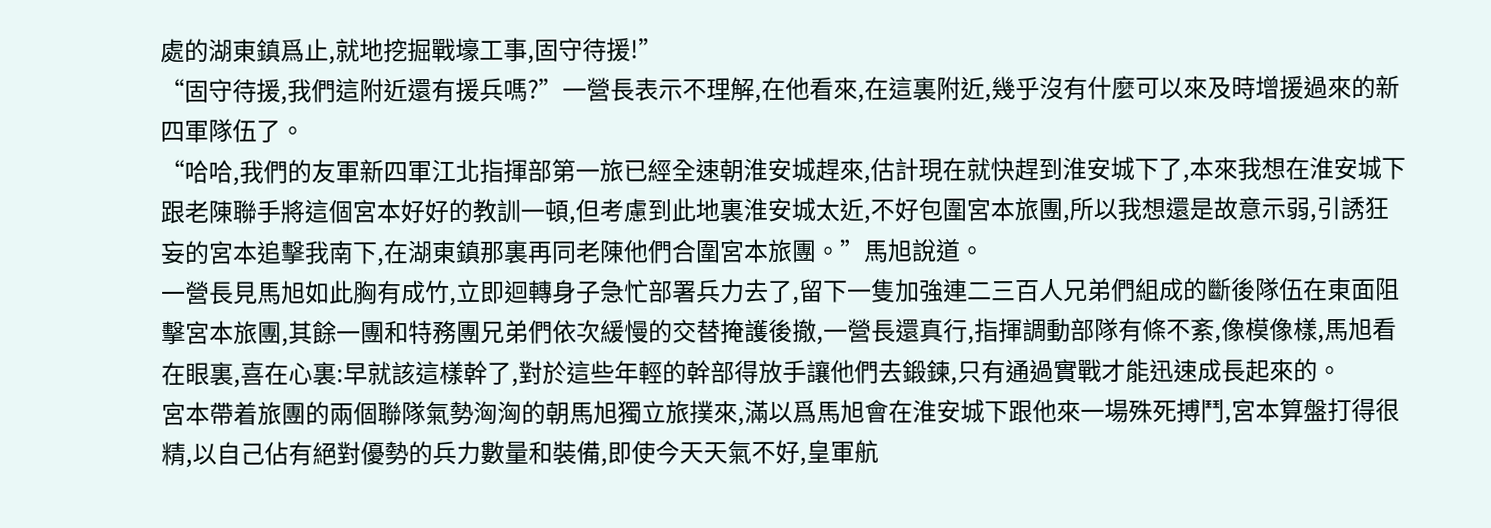處的湖東鎮爲止,就地挖掘戰壕工事,固守待援!”
“固守待援,我們這附近還有援兵嗎?”一營長表示不理解,在他看來,在這裏附近,幾乎沒有什麼可以來及時增援過來的新四軍隊伍了。
“哈哈,我們的友軍新四軍江北指揮部第一旅已經全速朝淮安城趕來,估計現在就快趕到淮安城下了,本來我想在淮安城下跟老陳聯手將這個宮本好好的教訓一頓,但考慮到此地裏淮安城太近,不好包圍宮本旅團,所以我想還是故意示弱,引誘狂妄的宮本追擊我南下,在湖東鎮那裏再同老陳他們合圍宮本旅團。”馬旭說道。
一營長見馬旭如此胸有成竹,立即迴轉身子急忙部署兵力去了,留下一隻加強連二三百人兄弟們組成的斷後隊伍在東面阻擊宮本旅團,其餘一團和特務團兄弟們依次緩慢的交替掩護後撤,一營長還真行,指揮調動部隊有條不紊,像模像樣,馬旭看在眼裏,喜在心裏:早就該這樣幹了,對於這些年輕的幹部得放手讓他們去鍛鍊,只有通過實戰才能迅速成長起來的。
宮本帶着旅團的兩個聯隊氣勢洶洶的朝馬旭獨立旅撲來,滿以爲馬旭會在淮安城下跟他來一場殊死搏鬥,宮本算盤打得很精,以自己佔有絕對優勢的兵力數量和裝備,即使今天天氣不好,皇軍航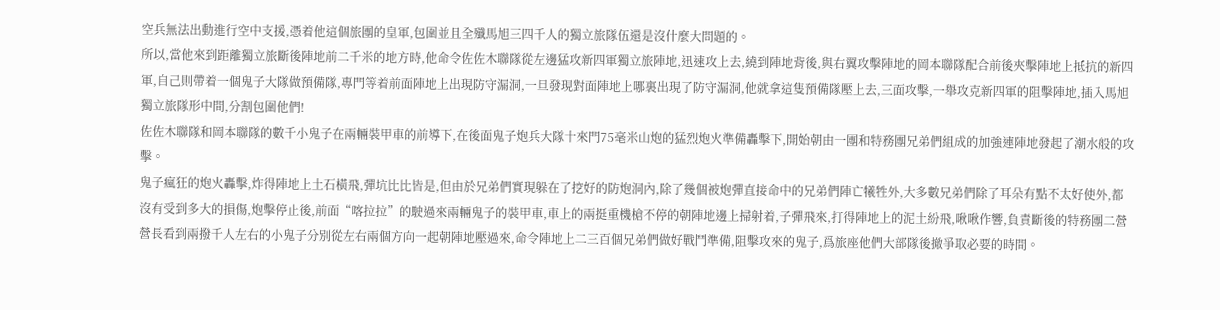空兵無法出動進行空中支援,憑着他這個旅團的皇軍,包圍並且全殲馬旭三四千人的獨立旅隊伍還是沒什麼大問題的。
所以,當他來到距離獨立旅斷後陣地前二千米的地方時,他命令佐佐木聯隊從左邊猛攻新四軍獨立旅陣地,迅速攻上去,繞到陣地背後,與右翼攻擊陣地的岡本聯隊配合前後夾擊陣地上抵抗的新四軍,自己則帶着一個鬼子大隊做預備隊,專門等着前面陣地上出現防守漏洞,一旦發現對面陣地上哪裏出現了防守漏洞,他就拿這隻預備隊壓上去,三面攻擊,一舉攻克新四軍的阻擊陣地,插入馬旭獨立旅隊形中間,分割包圍他們!
佐佐木聯隊和岡本聯隊的數千小鬼子在兩輛裝甲車的前導下,在後面鬼子炮兵大隊十來門75毫米山炮的猛烈炮火準備轟擊下,開始朝由一團和特務團兄弟們組成的加強連陣地發起了潮水般的攻擊。
鬼子瘋狂的炮火轟擊,炸得陣地上土石橫飛,彈坑比比皆是,但由於兄弟們實現躲在了挖好的防炮洞內,除了幾個被炮彈直接命中的兄弟們陣亡犧牲外,大多數兄弟們除了耳朵有點不太好使外,都沒有受到多大的損傷,炮擊停止後,前面“喀拉拉”的駛過來兩輛鬼子的裝甲車,車上的兩挺重機槍不停的朝陣地邊上掃射着,子彈飛來,打得陣地上的泥土紛飛,啾啾作響,負責斷後的特務團二營營長看到兩撥千人左右的小鬼子分別從左右兩個方向一起朝陣地壓過來,命令陣地上二三百個兄弟們做好戰鬥準備,阻擊攻來的鬼子,爲旅座他們大部隊後撤爭取必要的時間。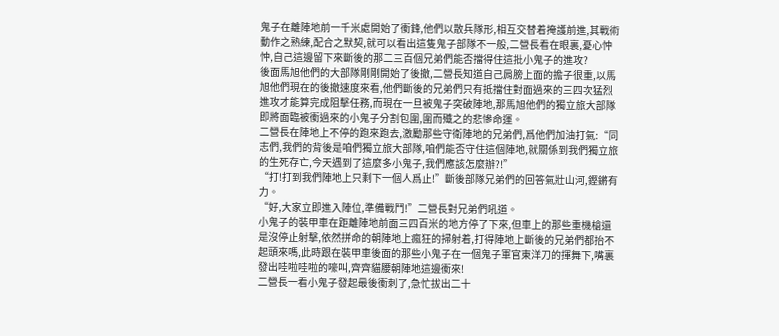鬼子在離陣地前一千米處開始了衝鋒,他們以散兵隊形,相互交替着掩護前進,其戰術動作之熟練,配合之默契,就可以看出這隻鬼子部隊不一般,二營長看在眼裏,憂心忡忡,自己這邊留下來斷後的那二三百個兄弟們能否擋得住這批小鬼子的進攻?
後面馬旭他們的大部隊剛剛開始了後撤,二營長知道自己肩膀上面的擔子很重,以馬旭他們現在的後撤速度來看,他們斷後的兄弟們只有抵擋住對面過來的三四次猛烈進攻才能算完成阻擊任務,而現在一旦被鬼子突破陣地,那馬旭他們的獨立旅大部隊即將面臨被衝過來的小鬼子分割包圍,圍而殲之的悲慘命運。
二營長在陣地上不停的跑來跑去,激勵那些守衛陣地的兄弟們,爲他們加油打氣:“同志們,我們的背後是咱們獨立旅大部隊,咱們能否守住這個陣地,就關係到我們獨立旅的生死存亡,今天遇到了這麼多小鬼子,我們應該怎麼辦?!”
“打!打到我們陣地上只剩下一個人爲止!”斷後部隊兄弟們的回答氣壯山河,鏗鏘有力。
“好,大家立即進入陣位,準備戰鬥!”二營長對兄弟們吼道。
小鬼子的裝甲車在距離陣地前面三四百米的地方停了下來,但車上的那些重機槍還是沒停止射擊,依然拼命的朝陣地上瘋狂的掃射着,打得陣地上斷後的兄弟們都抬不起頭來嗎,此時跟在裝甲車後面的那些小鬼子在一個鬼子軍官東洋刀的揮舞下,嘴裏發出哇啦哇啦的嚎叫,齊齊貓腰朝陣地這邊衝來!
二營長一看小鬼子發起最後衝刺了,急忙拔出二十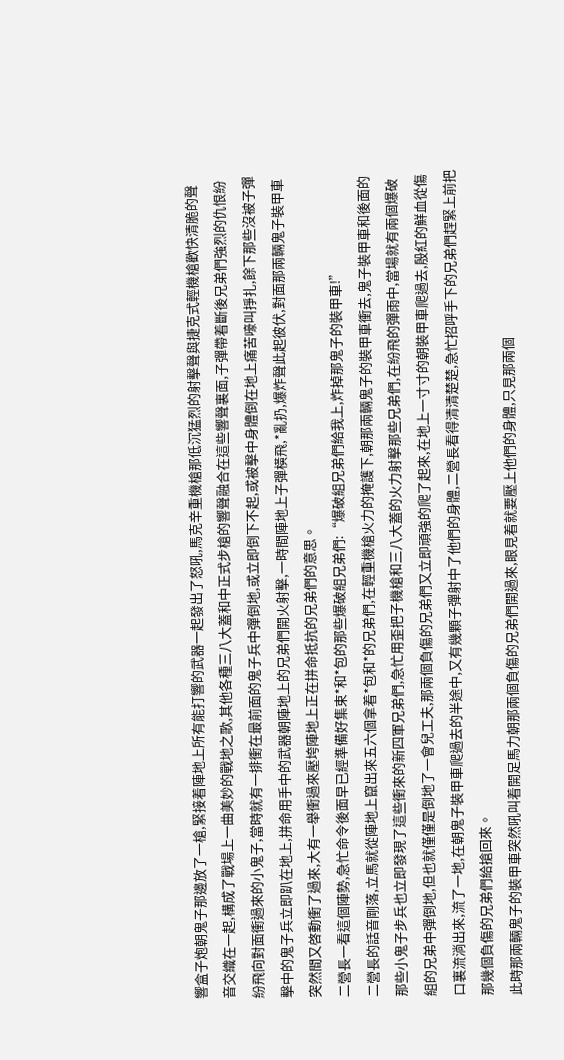響盒子炮朝鬼子那邊放了一槍,緊接着陣地上所有能打響的武器一起發出了怒吼,馬克辛重機槍那低沉猛烈的射擊聲與捷克式輕機槍歡快清脆的聲音交織在一起,構成了戰場上一曲美妙的戰地之歌,其他各種三八大蓋和中正式步槍的響聲融合在這些響聲裏面,子彈帶着斷後兄弟們強烈的仇恨紛紛飛向對面衝過來的小鬼子,當時就有一排衝在最前面的鬼子兵中彈倒地,或立即倒下不起,或被擊中身體倒在地上痛苦嚎叫掙扎,餘下那些沒被子彈擊中的鬼子兵立即趴在地上,拼命用手中的武器朝陣地上的兄弟們開火射擊,一時間陣地上子彈橫飛,*亂扔,爆炸聲此起彼伏,對面那兩輛鬼子裝甲車突然間又啓動衝了過來,大有一舉衝過來壓垮陣地上正在拼命抵抗的兄弟們的意思。
二營長一看這個陣勢,急忙命令後面早已經準備好集束*和*包的那些爆破組兄弟們:“爆破組兄弟們給我上,炸掉那鬼子的裝甲車!”
二營長的話音剛落,立馬就從陣地上竄出來五六個拿着*包和*的兄弟們,在輕重機槍火力的掩護下,朝那兩輛鬼子的裝甲車衝去,鬼子裝甲車和後面的那些小鬼子步兵也立即發現了這些衝來的新四軍兄弟們,急忙用歪把子機槍和三八大蓋的火力射擊那些兄弟們,在紛飛的彈雨中,當場就有兩個爆破組的兄弟中彈倒地,但也就僅僅是倒地了一會兒工夫,那兩個負傷的兄弟們又立即頑強的爬了起來,在地上一寸寸的朝裝甲車爬過去,殷紅的鮮血從傷口裏流淌出來,流了一地,在朝鬼子裝甲車爬過去的半途中,又有幾顆子彈射中了他們的身體,二營長看得清清楚楚,急忙招呼手下的兄弟們趕緊上前把那幾個負傷的兄弟們給搶回來。
此時那兩輛鬼子的裝甲車突然吼叫着開足馬力朝那兩個負傷的兄弟們開過來,眼見着就要壓上他們的身體,只見那兩個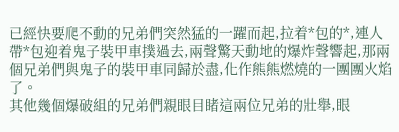已經快要爬不動的兄弟們突然猛的一躍而起,拉着*包的*,連人帶*包迎着鬼子裝甲車撲過去,兩聲驚天動地的爆炸聲響起,那兩個兄弟們與鬼子的裝甲車同歸於盡,化作熊熊燃燒的一團團火焰了。
其他幾個爆破組的兄弟們親眼目睹這兩位兄弟的壯舉,眼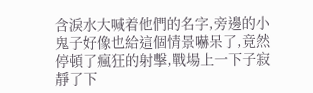含淚水大喊着他們的名字,旁邊的小鬼子好像也給這個情景嚇呆了,竟然停頓了瘋狂的射擊,戰場上一下子寂靜了下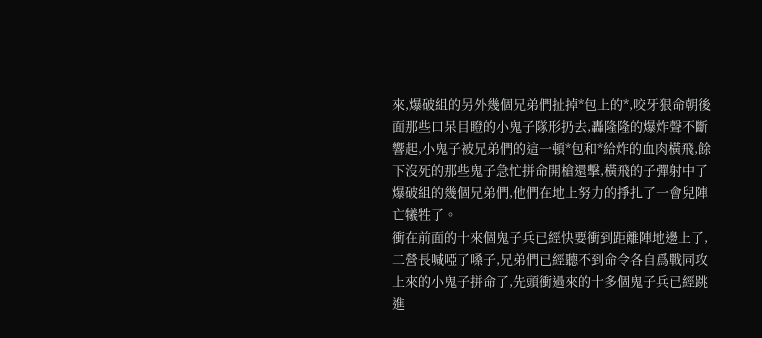來,爆破組的另外幾個兄弟們扯掉*包上的*,咬牙狠命朝後面那些口呆目瞪的小鬼子隊形扔去,轟隆隆的爆炸聲不斷響起,小鬼子被兄弟們的這一頓*包和*給炸的血肉橫飛,餘下沒死的那些鬼子急忙拼命開槍還擊,橫飛的子彈射中了爆破組的幾個兄弟們,他們在地上努力的掙扎了一會兒陣亡犧牲了。
衝在前面的十來個鬼子兵已經快要衝到距離陣地邊上了,二營長喊啞了嗓子,兄弟們已經聽不到命令各自爲戰同攻上來的小鬼子拼命了,先頭衝過來的十多個鬼子兵已經跳進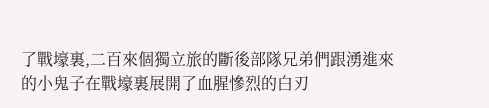了戰壕裏,二百來個獨立旅的斷後部隊兄弟們跟湧進來的小鬼子在戰壕裏展開了血腥慘烈的白刃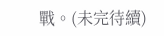戰。(未完待續)